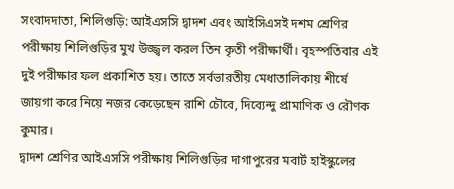সংবাদদাতা, শিলিগুড়ি: আইএসসি দ্বাদশ এবং আইসিএসই দশম শ্রেণির পরীক্ষায় শিলিগুড়ির মুখ উজ্জ্বল করল তিন কৃতী পরীক্ষার্থী। বৃহস্পতিবার এই দুই পরীক্ষার ফল প্রকাশিত হয়। তাতে সর্বভারতীয় মেধাতালিকায় শীর্ষে জায়গা করে নিয়ে নজর কেড়েছেন রাশি চৌবে, দিব্যেন্দু প্রামাণিক ও রৌণক কুমার।
দ্বাদশ শ্রেণির আইএসসি পরীক্ষায় শিলিগুড়ির দাগাপুরের মবার্ট হাইস্কুলের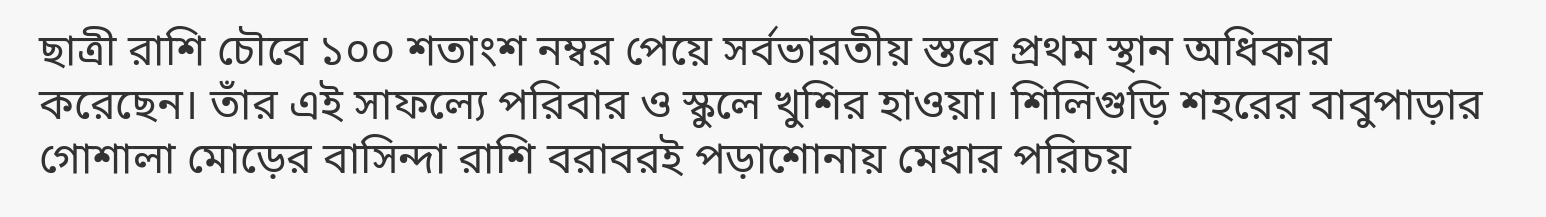ছাত্রী রাশি চৌবে ১০০ শতাংশ নম্বর পেয়ে সর্বভারতীয় স্তরে প্রথম স্থান অধিকার করেছেন। তাঁর এই সাফল্যে পরিবার ও স্কুলে খুশির হাওয়া। শিলিগুড়ি শহরের বাবুপাড়ার গোশালা মোড়ের বাসিন্দা রাশি বরাবরই পড়াশোনায় মেধার পরিচয়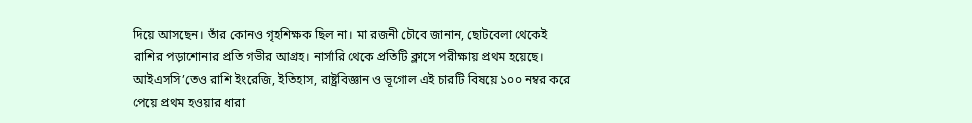দিয়ে আসছেন। তাঁর কোনও গৃহশিক্ষক ছিল না। মা রজনী চৌবে জানান, ছোটবেলা থেকেই রাশির পড়াশোনার প্রতি গভীর আগ্রহ। নার্সারি থেকে প্রতিটি ক্লাসে পরীক্ষায় প্রথম হয়েছে। আইএসসি’তেও রাশি ইংরেজি, ইতিহাস, রাষ্ট্রবিজ্ঞান ও ভূগোল এই চারটি বিষয়ে ১০০ নম্বর করে পেয়ে প্রথম হওয়ার ধারা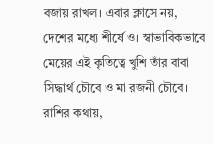বজায় রাখল। এবার ক্লাসে নয়, দেশের মধ্যে শীর্ষে ও। স্বাভাবিকভাবে মেয়ের এই কৃতিত্বে খুশি তাঁর বাবা সিদ্ধার্থ চৌবে ও মা রজনী চৌবে।
রাশির কথায়,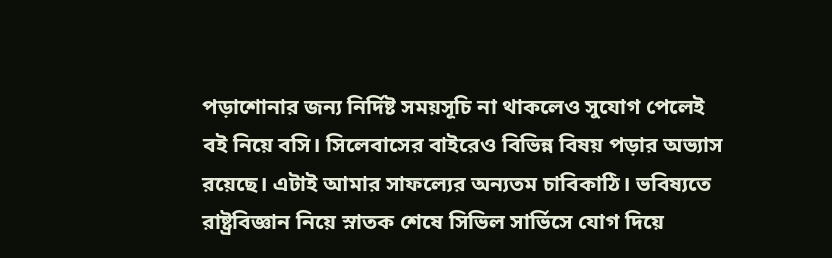পড়াশোনার জন্য নির্দিষ্ট সময়সূচি না থাকলেও সুযোগ পেলেই বই নিয়ে বসি। সিলেবাসের বাইরেও বিভিন্ন বিষয় পড়ার অভ্যাস রয়েছে। এটাই আমার সাফল্যের অন্যতম চাবিকাঠি। ভবিষ্যতে রাষ্ট্রবিজ্ঞান নিয়ে স্নাতক শেষে সিভিল সার্ভিসে যোগ দিয়ে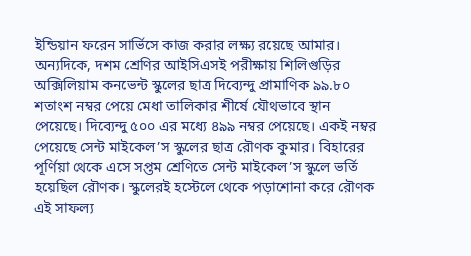ইন্ডিয়ান ফরেন সার্ভিসে কাজ করার লক্ষ্য রয়েছে আমার।
অন্যদিকে, দশম শ্রেণির আইসিএসই পরীক্ষায় শিলিগুড়ির অক্সিলিয়াম কনভেন্ট স্কুলের ছাত্র দিব্যেন্দু প্রামাণিক ৯৯.৮০ শতাংশ নম্বর পেয়ে মেধা তালিকার শীর্ষে যৌথভাবে স্থান পেয়েছে। দিব্যেন্দু ৫০০ এর মধ্যে ৪৯৯ নম্বর পেয়েছে। একই নম্বর পেয়েছে সেন্ট মাইকেল’স স্কুলের ছাত্র রৌণক কুমার। বিহারের পূর্ণিয়া থেকে এসে সপ্তম শ্রেণিতে সেন্ট মাইকেল’স স্কুলে ভর্তি হয়েছিল রৌণক। স্কুলেরই হস্টেলে থেকে পড়াশোনা করে রৌণক এই সাফল্য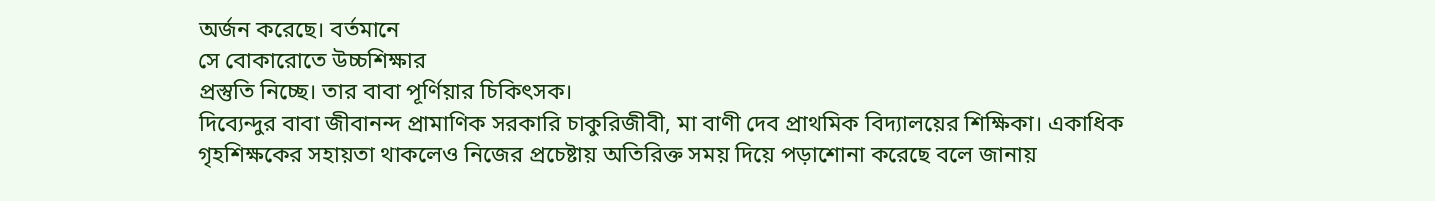অর্জন করেছে। বর্তমানে
সে বোকারোতে উচ্চশিক্ষার
প্রস্তুতি নিচ্ছে। তার বাবা পূর্ণিয়ার চিকিৎসক।
দিব্যেন্দুর বাবা জীবানন্দ প্রামাণিক সরকারি চাকুরিজীবী, মা বাণী দেব প্রাথমিক বিদ্যালয়ের শিক্ষিকা। একাধিক গৃহশিক্ষকের সহায়তা থাকলেও নিজের প্রচেষ্টায় অতিরিক্ত সময় দিয়ে পড়াশোনা করেছে বলে জানায়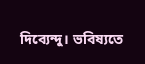দিব্যেন্দু। ভবিষ্যতে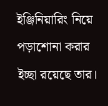ইঞ্জিনিয়ারিং নিয়ে পড়াশোনা করার ইচ্ছা রয়েছে তার।